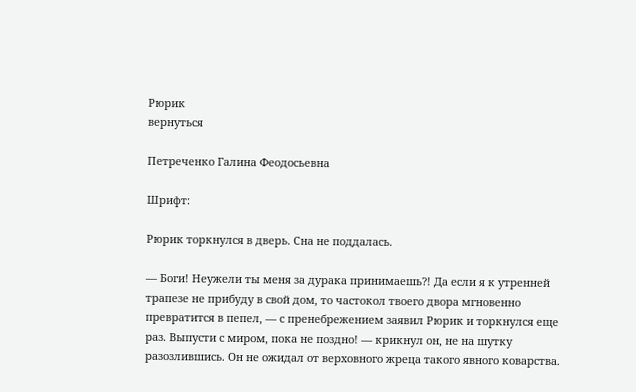Рюрик
вернуться

Петреченко Галина Феодосьевна

Шрифт:

Рюрик торкнулся в дверь. Сна не поддалась.

— Боги! Неужели ты меня за дурака принимаешь?! Да если я к утренней трапезе не прибуду в свой дом, то частокол твоего двора мгновенно превратится в пепел, — с пренебрежением заявил Рюрик и торкнулся еще раз. Выпусти с миром, пока не поздно! — крикнул он, не на шутку разозлившись. Он не ожидал от верховного жреца такого явного коварства.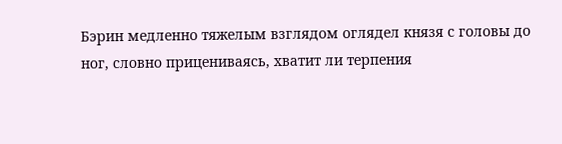Бэрин медленно тяжелым взглядом оглядел князя с головы до ног, словно прицениваясь, хватит ли терпения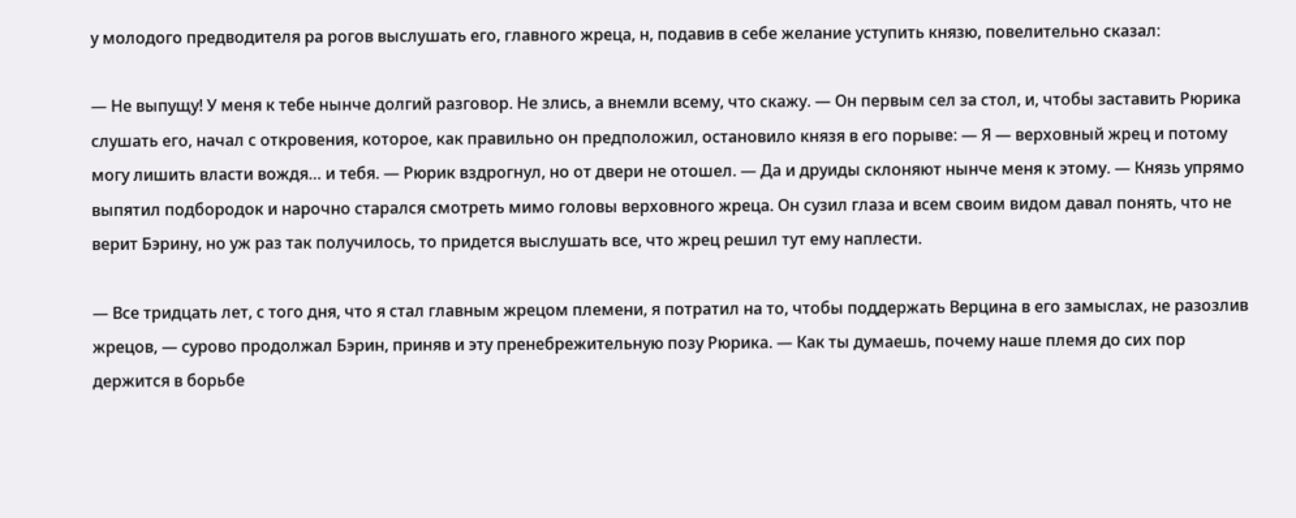у молодого предводителя ра рогов выслушать его, главного жреца, н, подавив в себе желание уступить князю, повелительно сказал:

— Не выпущу! У меня к тебе нынче долгий разговор. Не злись, а внемли всему, что скажу. — Он первым сел за стол, и, чтобы заставить Рюрика слушать его, начал с откровения, которое, как правильно он предположил, остановило князя в его порыве: — Я — верховный жрец и потому могу лишить власти вождя… и тебя. — Рюрик вздрогнул, но от двери не отошел. — Да и друиды склоняют нынче меня к этому. — Князь упрямо выпятил подбородок и нарочно старался смотреть мимо головы верховного жреца. Он сузил глаза и всем своим видом давал понять, что не верит Бэрину, но уж раз так получилось, то придется выслушать все, что жрец решил тут ему наплести.

— Все тридцать лет, с того дня, что я стал главным жрецом племени, я потратил на то, чтобы поддержать Верцина в его замыслах, не разозлив жрецов, — сурово продолжал Бэрин, приняв и эту пренебрежительную позу Рюрика. — Как ты думаешь, почему наше племя до сих пор держится в борьбе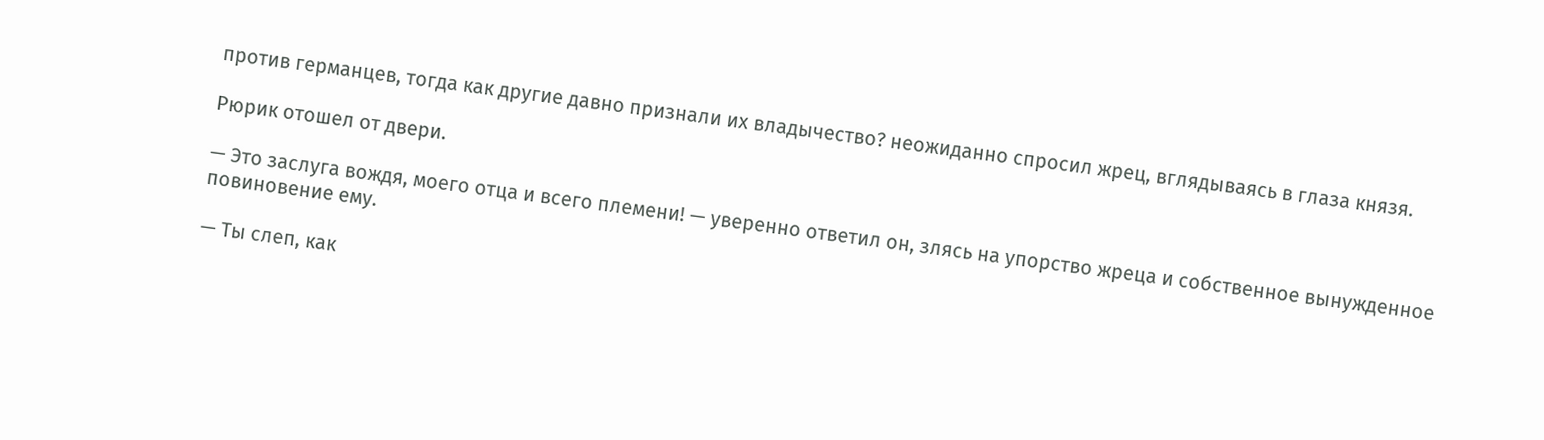против германцев, тогда как другие давно признали их владычество? неожиданно спросил жрец, вглядываясь в глаза князя.

Рюрик отошел от двери.

— Это заслуга вождя, моего отца и всего племени! — уверенно ответил он, злясь на упорство жреца и собственное вынужденное повиновение ему.

— Ты слеп, как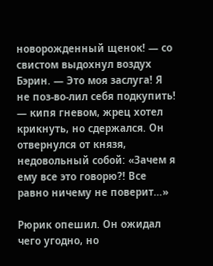новорожденный щенок! — со свистом выдохнул воздух Бэрин. — Это моя заслуга! Я не поз-во-лил себя подкупить! — кипя гневом, жрец хотел крикнуть, но сдержался. Он отвернулся от князя, недовольный собой: «Зачем я ему все это говорю?! Все равно ничему не поверит…»

Рюрик опешил. Он ожидал чего угодно, но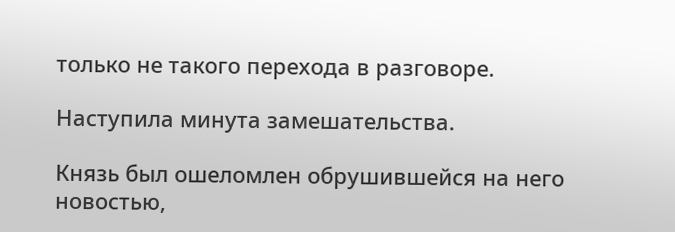только не такого перехода в разговоре.

Наступила минута замешательства.

Князь был ошеломлен обрушившейся на него новостью,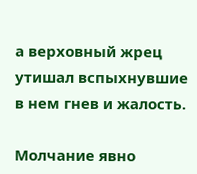а верховный жрец утишал вспыхнувшие в нем гнев и жалость.

Молчание явно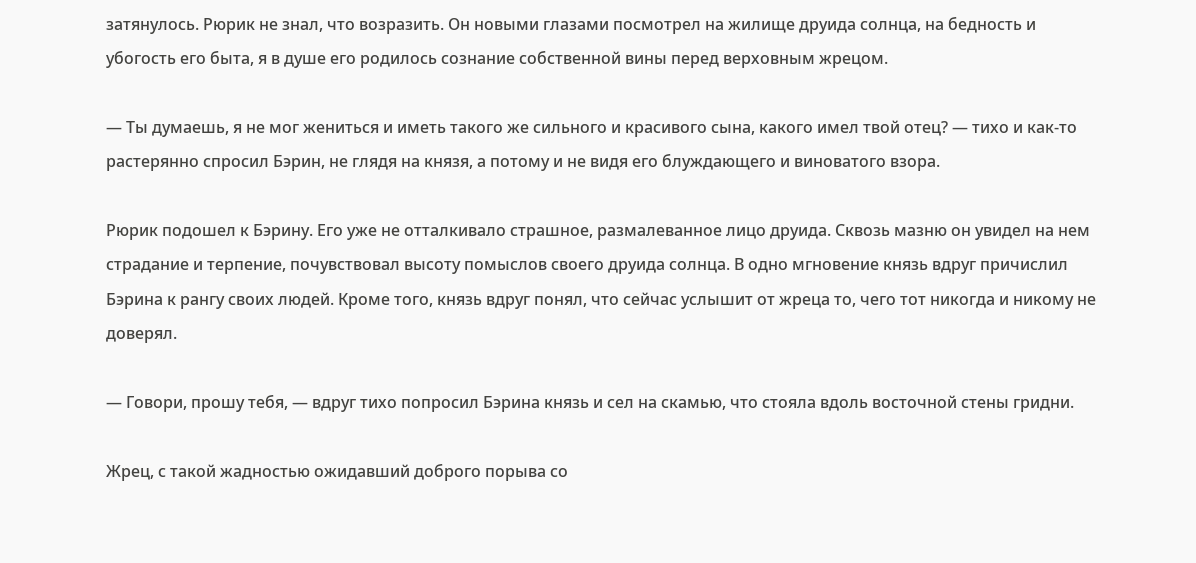затянулось. Рюрик не знал, что возразить. Он новыми глазами посмотрел на жилище друида солнца, на бедность и убогость его быта, я в душе его родилось сознание собственной вины перед верховным жрецом.

— Ты думаешь, я не мог жениться и иметь такого же сильного и красивого сына, какого имел твой отец? — тихо и как-то растерянно спросил Бэрин, не глядя на князя, а потому и не видя его блуждающего и виноватого взора.

Рюрик подошел к Бэрину. Его уже не отталкивало страшное, размалеванное лицо друида. Сквозь мазню он увидел на нем страдание и терпение, почувствовал высоту помыслов своего друида солнца. В одно мгновение князь вдруг причислил Бэрина к рангу своих людей. Кроме того, князь вдруг понял, что сейчас услышит от жреца то, чего тот никогда и никому не доверял.

— Говори, прошу тебя, — вдруг тихо попросил Бэрина князь и сел на скамью, что стояла вдоль восточной стены гридни.

Жрец, с такой жадностью ожидавший доброго порыва со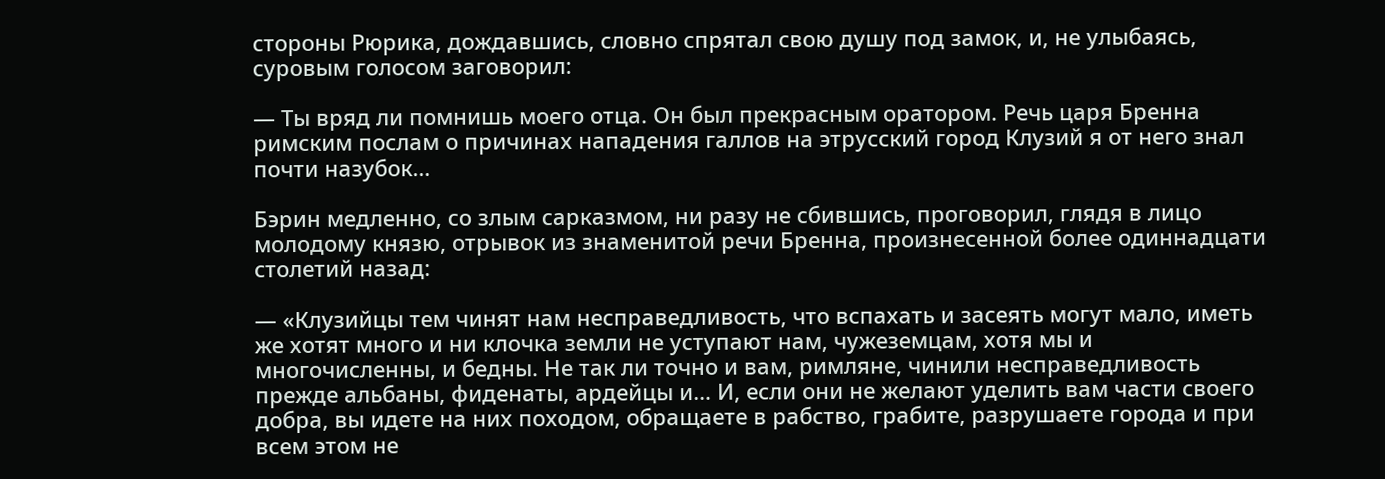стороны Рюрика, дождавшись, словно спрятал свою душу под замок, и, не улыбаясь, суровым голосом заговорил:

— Ты вряд ли помнишь моего отца. Он был прекрасным оратором. Речь царя Бренна римским послам о причинах нападения галлов на этрусский город Клузий я от него знал почти назубок…

Бэрин медленно, со злым сарказмом, ни разу не сбившись, проговорил, глядя в лицо молодому князю, отрывок из знаменитой речи Бренна, произнесенной более одиннадцати столетий назад:

— «Клузийцы тем чинят нам несправедливость, что вспахать и засеять могут мало, иметь же хотят много и ни клочка земли не уступают нам, чужеземцам, хотя мы и многочисленны, и бедны. Не так ли точно и вам, римляне, чинили несправедливость прежде альбаны, фиденаты, ардейцы и… И, если они не желают уделить вам части своего добра, вы идете на них походом, обращаете в рабство, грабите, разрушаете города и при всем этом не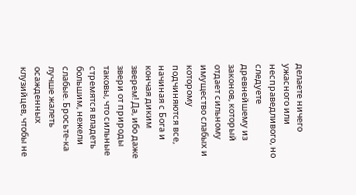делаете ничего ужасного или несправедливого, но следуете древнейшему из законов, который отдает сильному имущество слабых и которому подчиняются все, начиная с Бога и кончая диким зверем! Да, ибо даже звери от природы таковы, что сильные стремятся владеть большим, нежели слабые. Бросьте-ка лучше жалеть осажденных клузийцев, чтобы не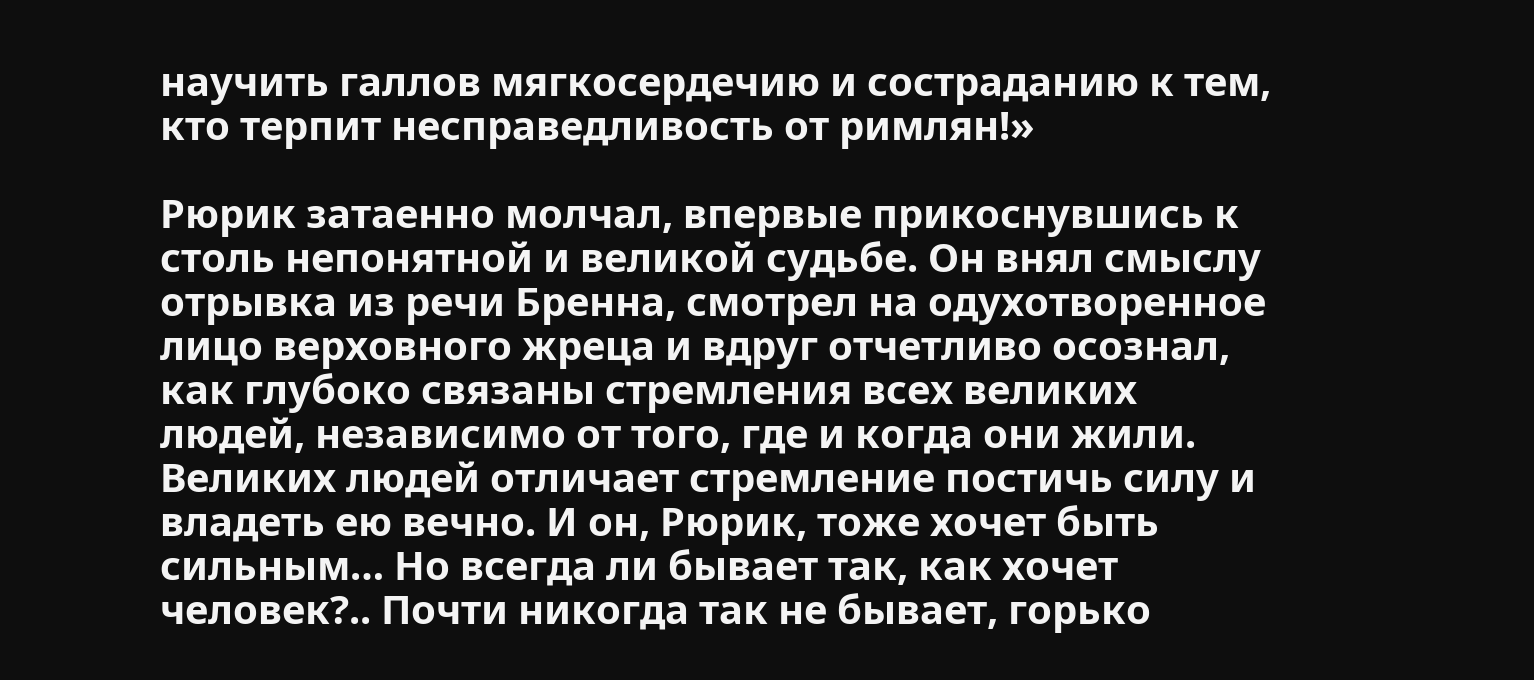научить галлов мягкосердечию и состраданию к тем, кто терпит несправедливость от римлян!»

Рюрик затаенно молчал, впервые прикоснувшись к столь непонятной и великой судьбе. Он внял смыслу отрывка из речи Бренна, смотрел на одухотворенное лицо верховного жреца и вдруг отчетливо осознал, как глубоко связаны стремления всех великих людей, независимо от того, где и когда они жили. Великих людей отличает стремление постичь силу и владеть ею вечно. И он, Рюрик, тоже хочет быть сильным… Но всегда ли бывает так, как хочет человек?.. Почти никогда так не бывает, горько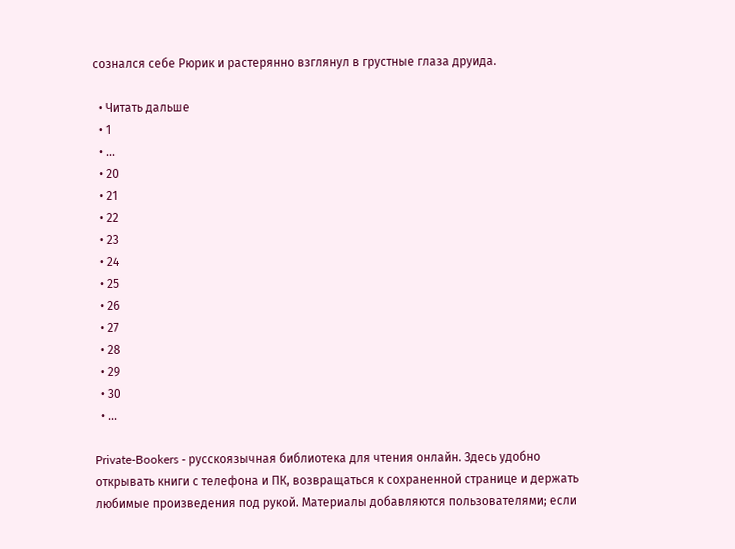сознался себе Рюрик и растерянно взглянул в грустные глаза друида.

  • Читать дальше
  • 1
  • ...
  • 20
  • 21
  • 22
  • 23
  • 24
  • 25
  • 26
  • 27
  • 28
  • 29
  • 30
  • ...

Private-Bookers - русскоязычная библиотека для чтения онлайн. Здесь удобно открывать книги с телефона и ПК, возвращаться к сохраненной странице и держать любимые произведения под рукой. Материалы добавляются пользователями; если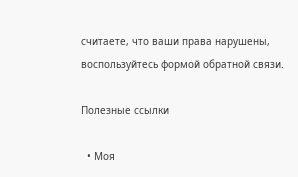считаете, что ваши права нарушены, воспользуйтесь формой обратной связи.

Полезные ссылки

  • Моя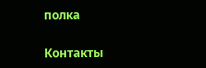полка

Контакты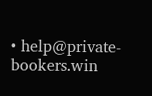• help@private-bookers.win